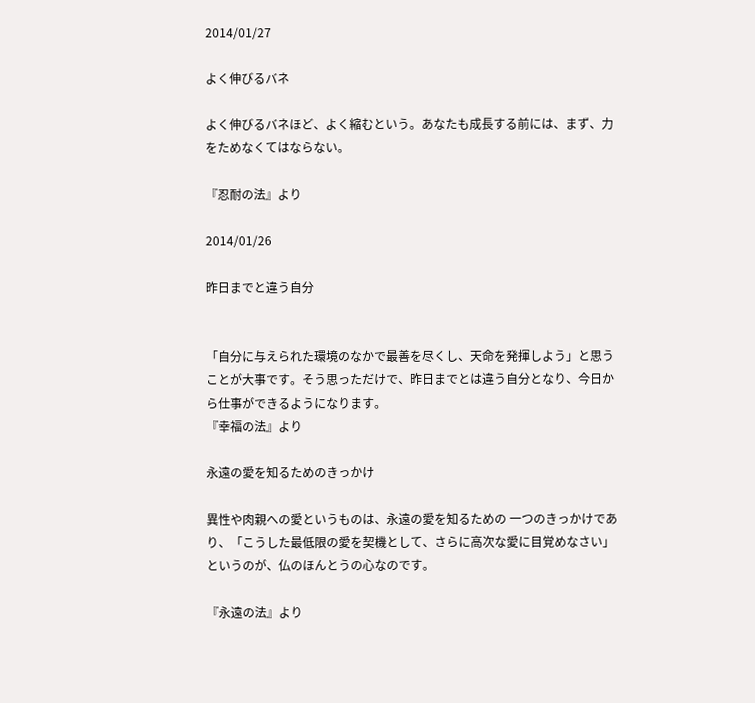2014/01/27

よく伸びるバネ

よく伸びるバネほど、よく縮むという。あなたも成長する前には、まず、力をためなくてはならない。

『忍耐の法』より

2014/01/26

昨日までと違う自分


「自分に与えられた環境のなかで最善を尽くし、天命を発揮しよう」と思うことが大事です。そう思っただけで、昨日までとは違う自分となり、今日から仕事ができるようになります。
『幸福の法』より

永遠の愛を知るためのきっかけ

異性や肉親への愛というものは、永遠の愛を知るための 一つのきっかけであり、「こうした最低限の愛を契機として、さらに高次な愛に目覚めなさい」というのが、仏のほんとうの心なのです。

『永遠の法』より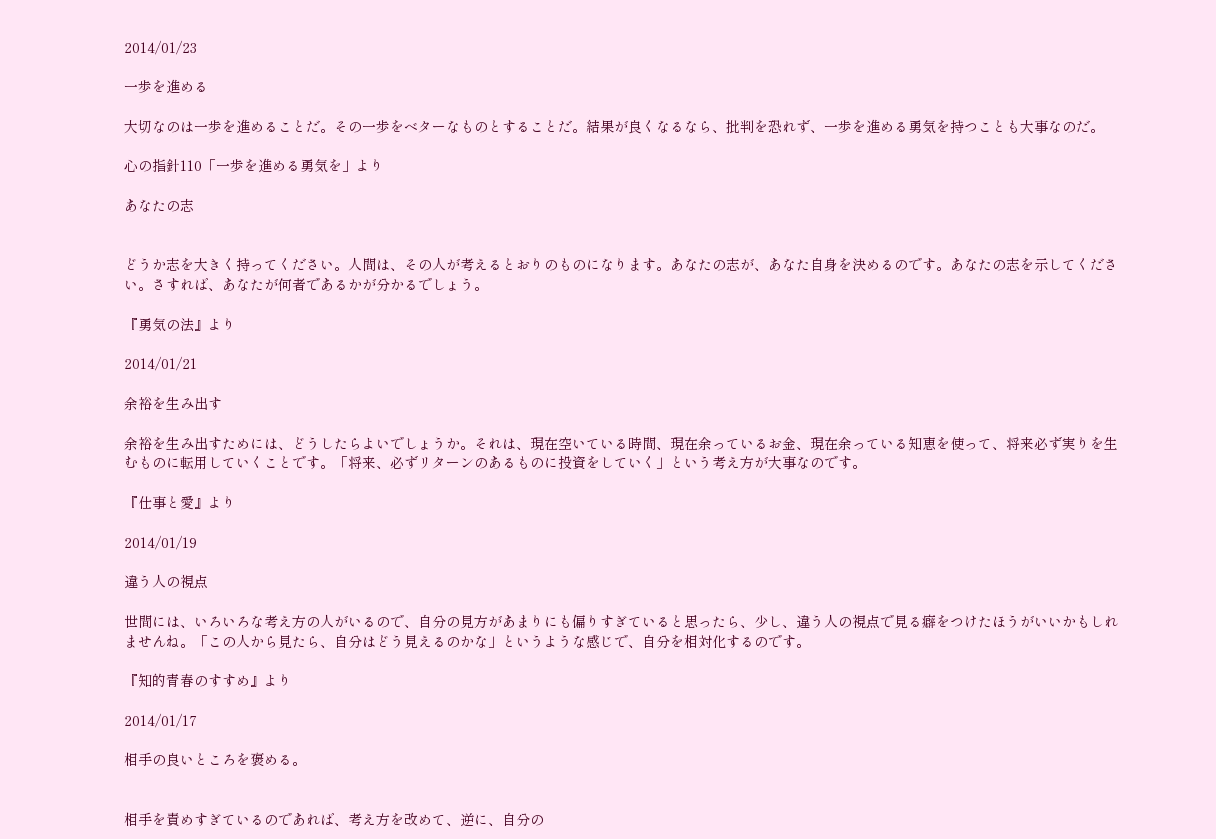2014/01/23

一歩を進める

大切なのは一歩を進めることだ。その一歩をベターなものとすることだ。結果が良くなるなら、批判を恐れず、一歩を進める勇気を持つことも大事なのだ。

心の指針110「一歩を進める勇気を」より

あなたの志


どうか志を大きく持ってください。人間は、その人が考えるとおりのものになります。あなたの志が、あなた自身を決めるのです。あなたの志を示してください。さすれば、あなたが何者であるかが分かるでしょう。

『勇気の法』より

2014/01/21

余裕を生み出す

余裕を生み出すためには、どうしたらよいでしょうか。それは、現在空いている時間、現在余っているお金、現在余っている知恵を使って、将来必ず実りを生むものに転用していくことです。「将来、必ずリターンのあるものに投資をしていく」という考え方が大事なのです。

『仕事と愛』より

2014/01/19

違う人の視点

世間には、いろいろな考え方の人がいるので、自分の見方があまりにも偏りすぎていると思ったら、少し、違う人の視点で見る癖をつけたほうがいいかもしれませんね。「この人から見たら、自分はどう見えるのかな」というような感じで、自分を相対化するのです。

『知的青春のすすめ』より

2014/01/17

相手の良いところを褒める。


相手を責めすぎているのであれば、考え方を改めて、逆に、自分の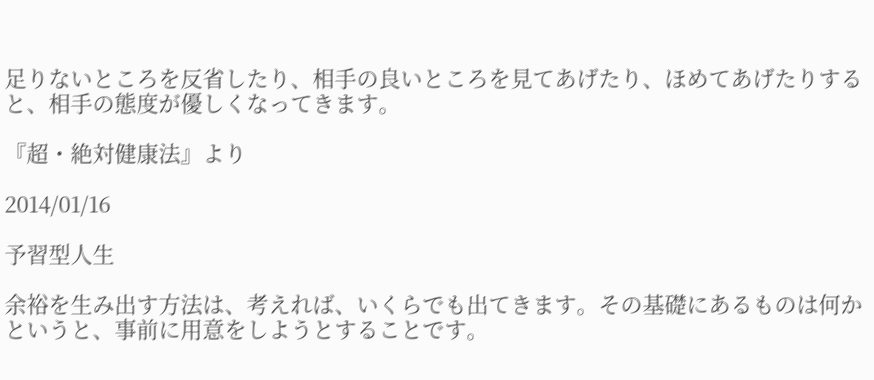足りないところを反省したり、相手の良いところを見てあげたり、ほめてあげたりすると、相手の態度が優しくなってきます。

『超・絶対健康法』より

2014/01/16

予習型人生

余裕を生み出す方法は、考えれば、いくらでも出てきます。その基礎にあるものは何かというと、事前に用意をしようとすることです。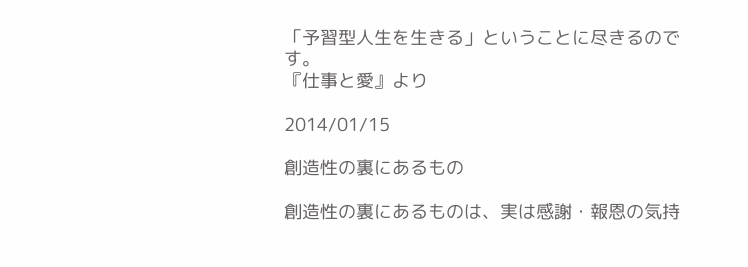「予習型人生を生きる」ということに尽きるのです。
『仕事と愛』より

2014/01/15

創造性の裏にあるもの

創造性の裏にあるものは、実は感謝・報恩の気持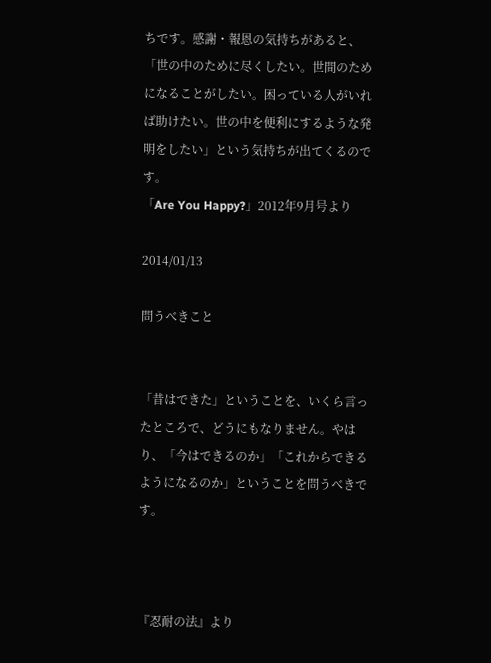ちです。感謝・報恩の気持ちがあると、「世の中のために尽くしたい。世間のためになることがしたい。困っている人がいれば助けたい。世の中を便利にするような発明をしたい」という気持ちが出てくるのです。
「Are You Happy?」2012年9月号より

2014/01/13

問うべきこと


「昔はできた」ということを、いくら言ったところで、どうにもなりません。やはり、「今はできるのか」「これからできるようになるのか」ということを問うべきです。



『忍耐の法』より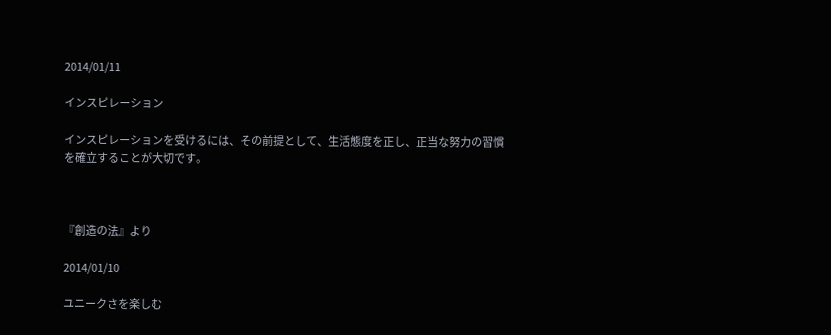2014/01/11

インスピレーション

インスピレーションを受けるには、その前提として、生活態度を正し、正当な努力の習慣を確立することが大切です。



『創造の法』より

2014/01/10

ユニークさを楽しむ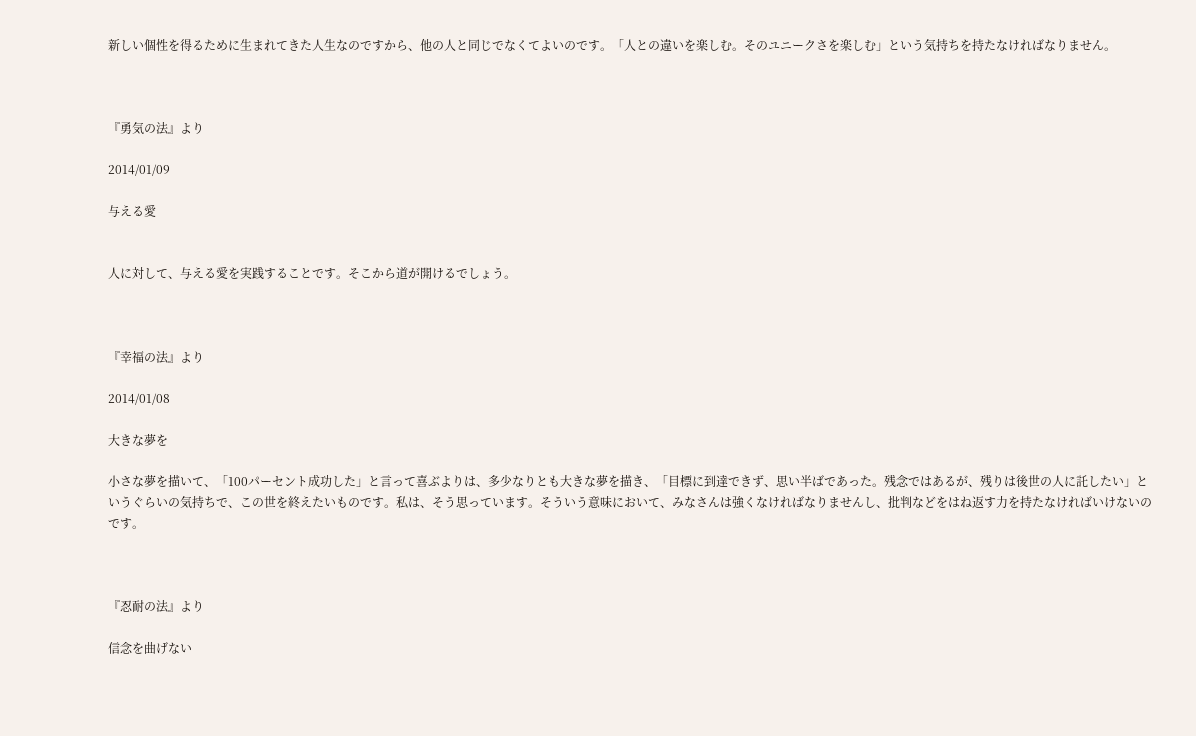新しい個性を得るために生まれてきた人生なのですから、他の人と同じでなくてよいのです。「人との違いを楽しむ。そのユニークさを楽しむ」という気持ちを持たなければなりません。



『勇気の法』より

2014/01/09

与える愛


人に対して、与える愛を実践することです。そこから道が開けるでしょう。



『幸福の法』より

2014/01/08

大きな夢を

小さな夢を描いて、「100パーセント成功した」と言って喜ぶよりは、多少なりとも大きな夢を描き、「目標に到達できず、思い半ばであった。残念ではあるが、残りは後世の人に託したい」というぐらいの気持ちで、この世を終えたいものです。私は、そう思っています。そういう意味において、みなさんは強くなければなりませんし、批判などをはね返す力を持たなければいけないのです。



『忍耐の法』より

信念を曲げない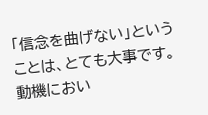「信念を曲げない」ということは、とても大事です。動機におい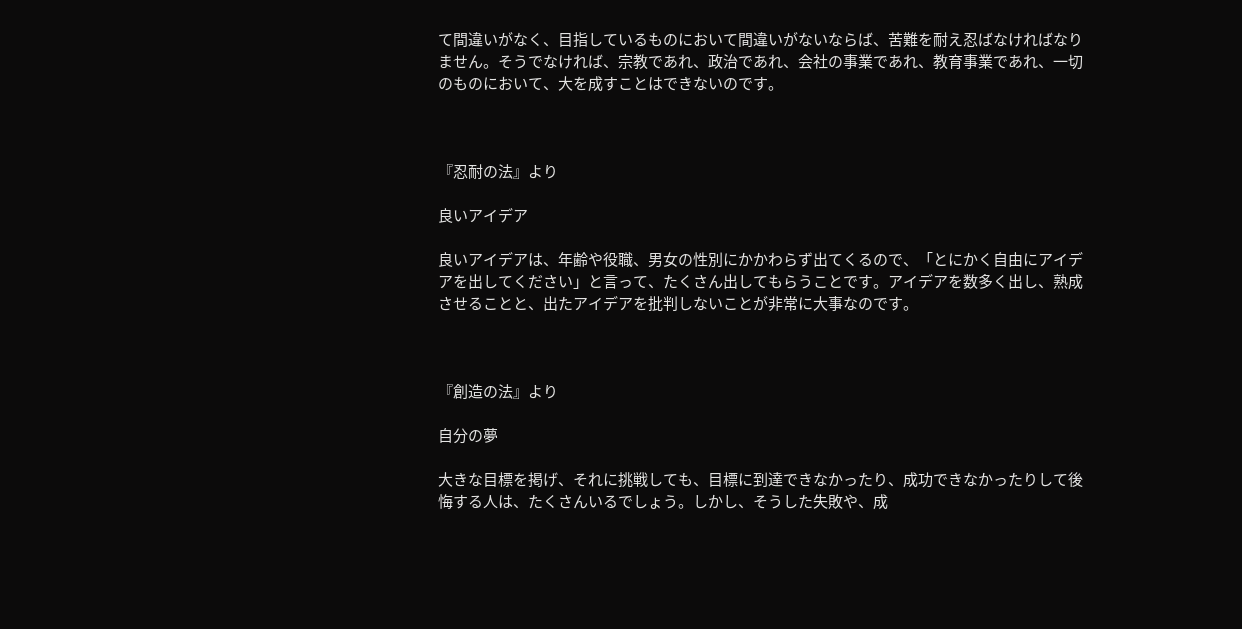て間違いがなく、目指しているものにおいて間違いがないならば、苦難を耐え忍ばなければなりません。そうでなければ、宗教であれ、政治であれ、会社の事業であれ、教育事業であれ、一切のものにおいて、大を成すことはできないのです。



『忍耐の法』より

良いアイデア

良いアイデアは、年齢や役職、男女の性別にかかわらず出てくるので、「とにかく自由にアイデアを出してください」と言って、たくさん出してもらうことです。アイデアを数多く出し、熟成させることと、出たアイデアを批判しないことが非常に大事なのです。



『創造の法』より

自分の夢

大きな目標を掲げ、それに挑戦しても、目標に到達できなかったり、成功できなかったりして後悔する人は、たくさんいるでしょう。しかし、そうした失敗や、成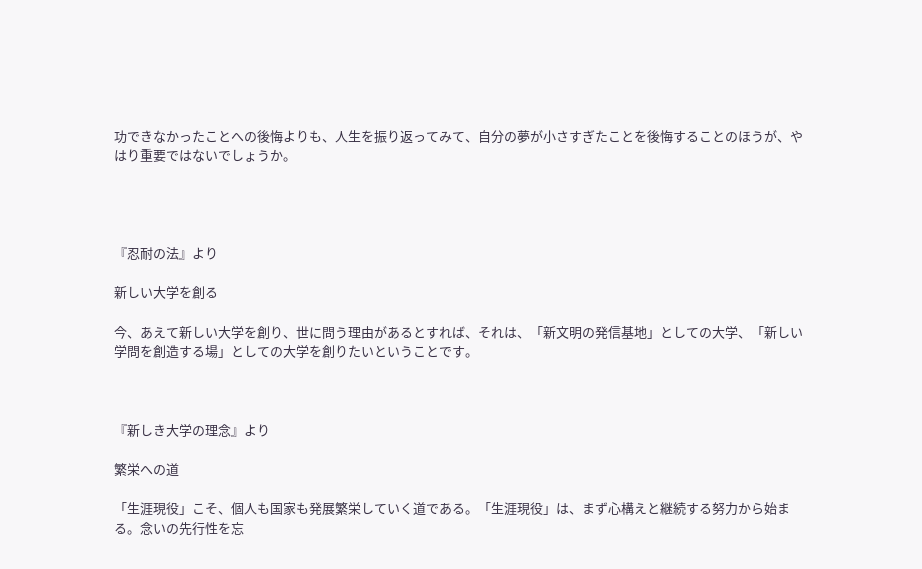功できなかったことへの後悔よりも、人生を振り返ってみて、自分の夢が小さすぎたことを後悔することのほうが、やはり重要ではないでしょうか。




『忍耐の法』より

新しい大学を創る

今、あえて新しい大学を創り、世に問う理由があるとすれば、それは、「新文明の発信基地」としての大学、「新しい学問を創造する場」としての大学を創りたいということです。



『新しき大学の理念』より

繁栄への道

「生涯現役」こそ、個人も国家も発展繁栄していく道である。「生涯現役」は、まず心構えと継続する努力から始まる。念いの先行性を忘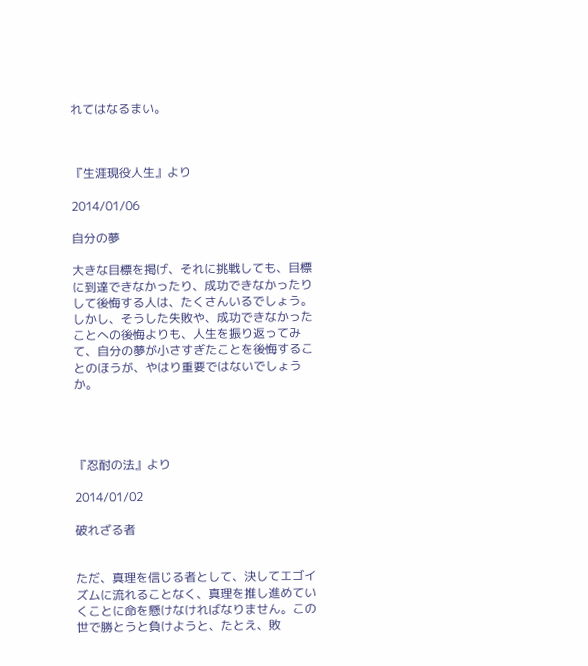れてはなるまい。



『生涯現役人生』より

2014/01/06

自分の夢

大きな目標を掲げ、それに挑戦しても、目標に到達できなかったり、成功できなかったりして後悔する人は、たくさんいるでしょう。しかし、そうした失敗や、成功できなかったことへの後悔よりも、人生を振り返ってみて、自分の夢が小さすぎたことを後悔することのほうが、やはり重要ではないでしょうか。




『忍耐の法』より

2014/01/02

破れざる者


ただ、真理を信じる者として、決してエゴイズムに流れることなく、真理を推し進めていくことに命を懸けなければなりません。この世で勝とうと負けようと、たとえ、敗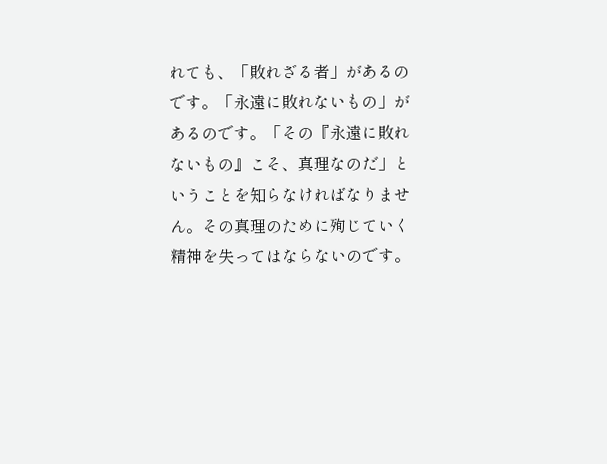れても、「敗れざる者」があるのです。「永遠に敗れないもの」があるのです。「その『永遠に敗れないもの』こそ、真理なのだ」ということを知らなければなりません。その真理のために殉じていく精神を失ってはならないのです。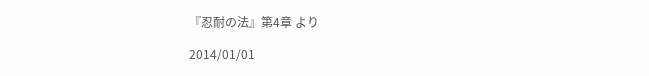『忍耐の法』第4章 より

2014/01/01